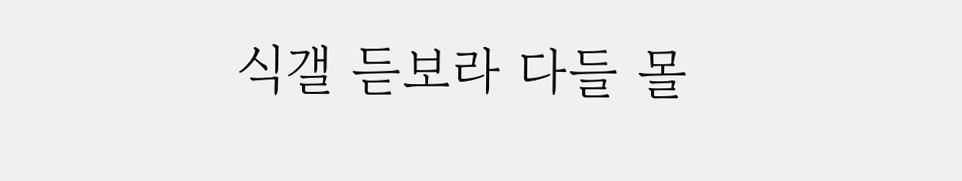식갤 듣보라 다들 몰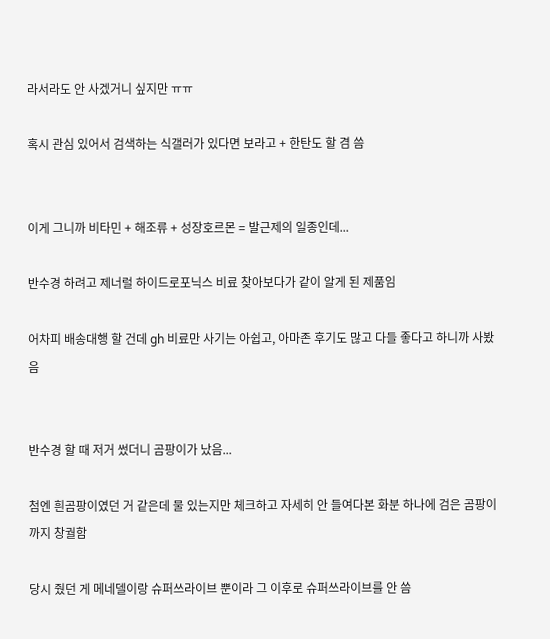라서라도 안 사겠거니 싶지만 ㅠㅠ

혹시 관심 있어서 검색하는 식갤러가 있다면 보라고 + 한탄도 할 겸 씀


이게 그니까 비타민 + 해조류 + 성장호르몬 = 발근제의 일종인데...

반수경 하려고 제너럴 하이드로포닉스 비료 찾아보다가 같이 알게 된 제품임

어차피 배송대행 할 건데 gh 비료만 사기는 아쉽고, 아마존 후기도 많고 다들 좋다고 하니까 사봤음


반수경 할 때 저거 썼더니 곰팡이가 났음...

첨엔 흰곰팡이였던 거 같은데 물 있는지만 체크하고 자세히 안 들여다본 화분 하나에 검은 곰팡이까지 창궐함

당시 줬던 게 메네델이랑 슈퍼쓰라이브 뿐이라 그 이후로 슈퍼쓰라이브를 안 씀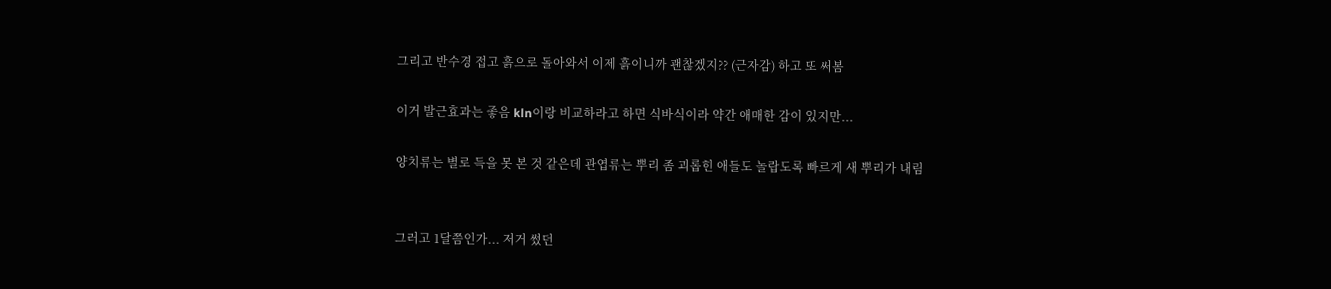그리고 반수경 접고 흙으로 돌아와서 이제 흙이니까 괜찮겠지?? (근자감) 하고 또 써봄

이거 발근효과는 좋음 kln이랑 비교하라고 하면 식바식이라 약간 애매한 감이 있지만...

양치류는 별로 득을 못 본 것 같은데 관엽류는 뿌리 좀 괴롭힌 애들도 놀랍도록 빠르게 새 뿌리가 내림


그러고 1달쯤인가... 저거 썼던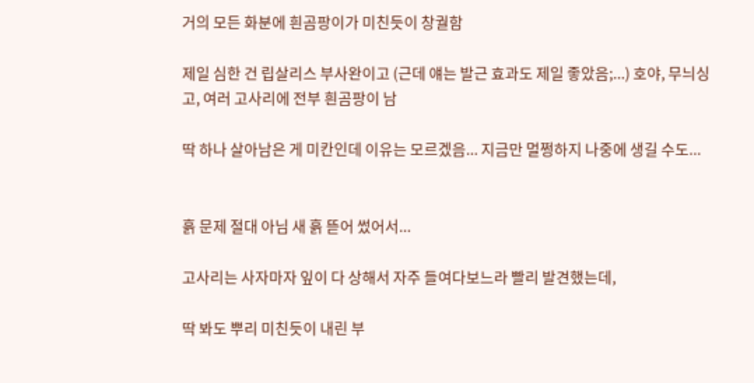거의 모든 화분에 흰곰팡이가 미친듯이 창궐함

제일 심한 건 립살리스 부사완이고 (근데 얘는 발근 효과도 제일 좋았음;...) 호야, 무늬싱고, 여러 고사리에 전부 흰곰팡이 남

딱 하나 살아남은 게 미칸인데 이유는 모르겠음... 지금만 멀쩡하지 나중에 생길 수도...


흙 문제 절대 아님 새 흙 뜯어 썼어서...

고사리는 사자마자 잎이 다 상해서 자주 들여다보느라 빨리 발견했는데,

딱 봐도 뿌리 미친듯이 내린 부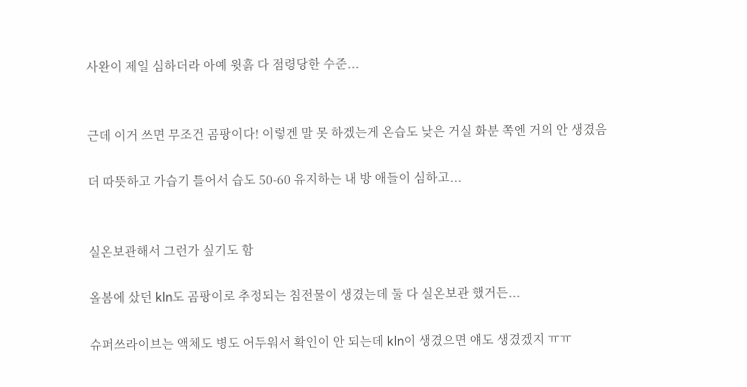사완이 제일 심하더라 아예 윗흙 다 점령당한 수준...


근데 이거 쓰면 무조건 곰팡이다! 이렇겐 말 못 하겠는게 온습도 낮은 거실 화분 쪽엔 거의 안 생겼음

더 따뜻하고 가습기 틀어서 습도 50-60 유지하는 내 방 애들이 심하고...


실온보관해서 그런가 싶기도 함

올봄에 샀던 kln도 곰팡이로 추정되는 침전물이 생겼는데 둘 다 실온보관 했거든...

슈퍼쓰라이브는 액체도 병도 어두워서 확인이 안 되는데 kln이 생겼으면 얘도 생겼겠지 ㅠㅠ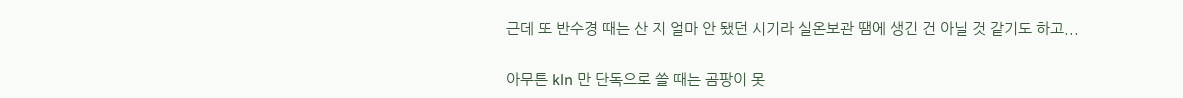근데 또 반수경 때는 산 지 얼마 안 됐던 시기라 실온보관 땜에 생긴 건 아닐 것 같기도 하고...


아무튼 kln 만 단독으로 쓸 때는 곰팡이 못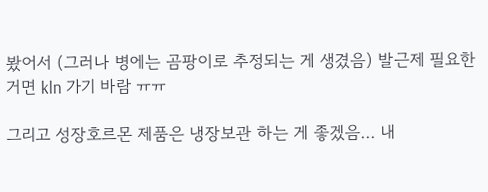봤어서 (그러나 병에는 곰팡이로 추정되는 게 생겼음) 발근제 필요한 거면 kln 가기 바람 ㅠㅠ

그리고 성장호르몬 제품은 냉장보관 하는 게 좋겠음... 내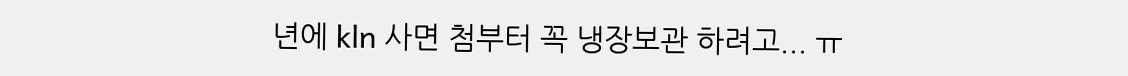년에 kln 사면 첨부터 꼭 냉장보관 하려고... ㅠ